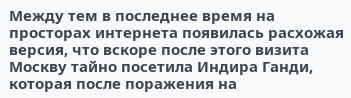Между тем в последнее время на просторах интернета появилась расхожая версия, что вскоре после этого визита Москву тайно посетила Индира Ганди, которая после поражения на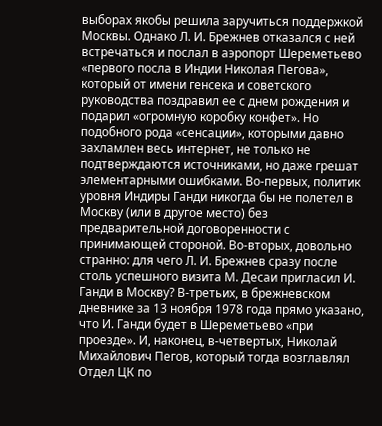выборах якобы решила заручиться поддержкой Москвы. Однако Л. И. Брежнев отказался с ней встречаться и послал в аэропорт Шереметьево «первого посла в Индии Николая Пегова», который от имени генсека и советского руководства поздравил ее с днем рождения и подарил «огромную коробку конфет». Но подобного рода «сенсации», которыми давно захламлен весь интернет, не только не подтверждаются источниками, но даже грешат элементарными ошибками. Во-первых, политик уровня Индиры Ганди никогда бы не полетел в Москву (или в другое место) без предварительной договоренности с принимающей стороной. Во-вторых, довольно странно: для чего Л. И. Брежнев сразу после столь успешного визита М. Десаи пригласил И. Ганди в Москву? В-третьих, в брежневском дневнике за 13 ноября 1978 года прямо указано, что И. Ганди будет в Шереметьево «при проезде». И, наконец, в-четвертых, Николай Михайлович Пегов, который тогда возглавлял Отдел ЦК по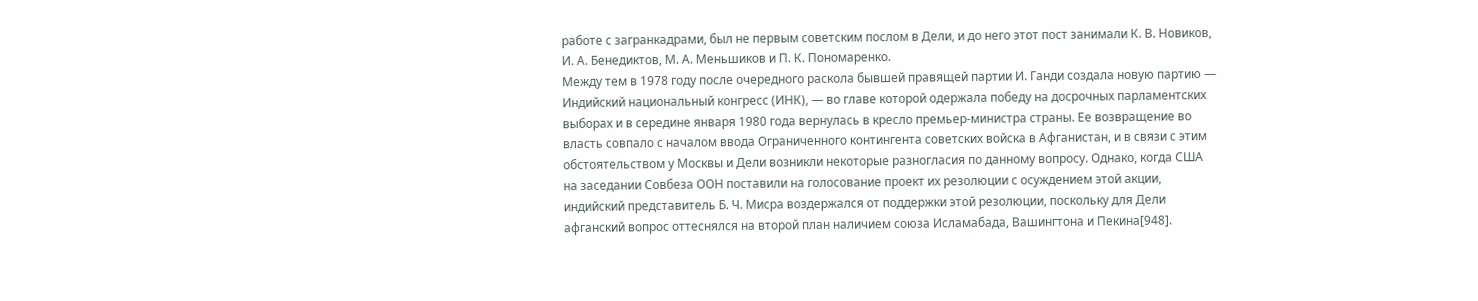работе с загранкадрами, был не первым советским послом в Дели, и до него этот пост занимали К. В. Новиков, И. А. Бенедиктов, М. А. Меньшиков и П. К. Пономаренко.
Между тем в 1978 году после очередного раскола бывшей правящей партии И. Ганди создала новую партию — Индийский национальный конгресс (ИНК), — во главе которой одержала победу на досрочных парламентских выборах и в середине января 1980 года вернулась в кресло премьер-министра страны. Ее возвращение во власть совпало с началом ввода Ограниченного контингента советских войска в Афганистан, и в связи с этим обстоятельством у Москвы и Дели возникли некоторые разногласия по данному вопросу. Однако, когда США на заседании Совбеза ООН поставили на голосование проект их резолюции с осуждением этой акции, индийский представитель Б. Ч. Мисра воздержался от поддержки этой резолюции, поскольку для Дели афганский вопрос оттеснялся на второй план наличием союза Исламабада, Вашингтона и Пекина[948].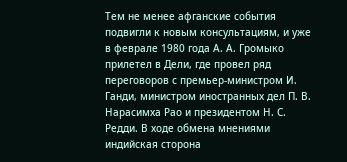Тем не менее афганские события подвигли к новым консультациям, и уже в феврале 1980 года А. А. Громыко прилетел в Дели, где провел ряд переговоров с премьер-министром И. Ганди, министром иностранных дел П. В. Нарасимха Рао и президентом Н. С. Редди. В ходе обмена мнениями индийская сторона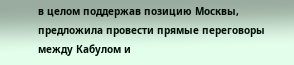в целом поддержав позицию Москвы, предложила провести прямые переговоры между Кабулом и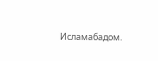Исламабадом.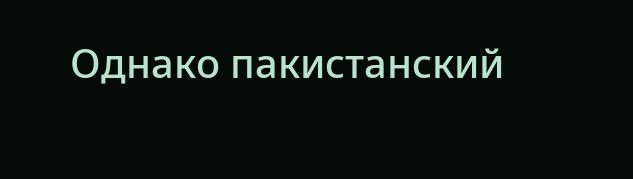Однако пакистанский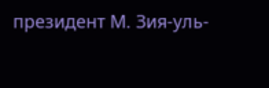президент М. Зия-уль-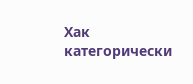Хак категорически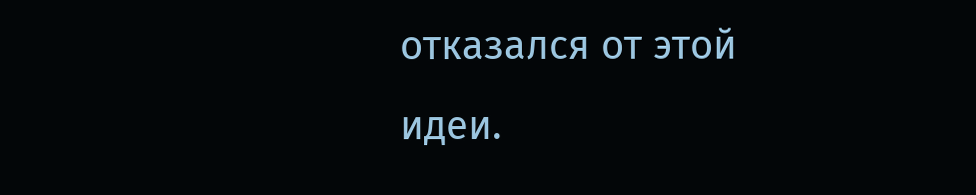отказался от этой идеи.